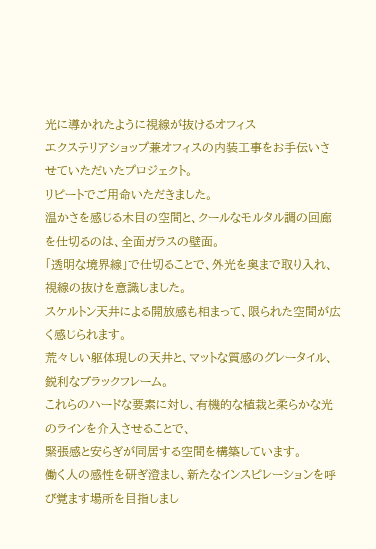光に導かれたように視線が抜けるオフィス
エクステリアショップ兼オフィスの内装工事をお手伝いさせていただいたプロジェクト。
リピートでご用命いただきました。
温かさを感じる木目の空間と、クールなモルタル調の回廊を仕切るのは、全面ガラスの壁面。
「透明な境界線」で仕切ることで、外光を奥まで取り入れ、視線の抜けを意識しました。
スケルトン天井による開放感も相まって、限られた空間が広く感じられます。
荒々しい躯体現しの天井と、マットな質感のグレータイル、鋭利なブラックフレーム。
これらのハードな要素に対し、有機的な植栽と柔らかな光のラインを介入させることで、
緊張感と安らぎが同居する空間を構築しています。
働く人の感性を研ぎ澄まし、新たなインスピレーションを呼び覚ます場所を目指しまし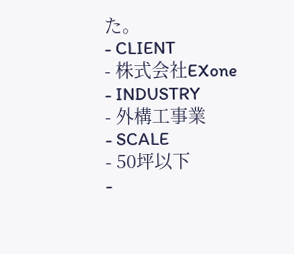た。
- CLIENT
- 株式会社EXone
- INDUSTRY
- 外構工事業
- SCALE
- 50坪以下
-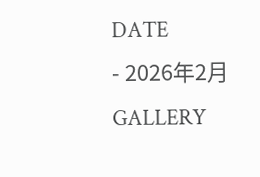DATE
- 2026年2月
GALLERY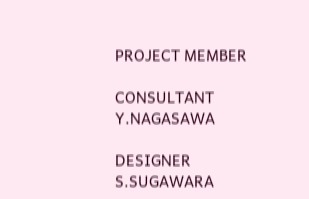PROJECT MEMBER

CONSULTANT
Y.NAGASAWA

DESIGNER
S.SUGAWARA